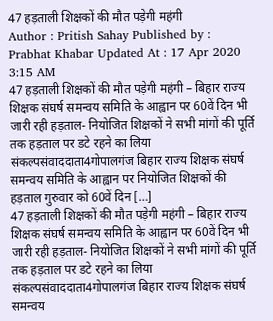47 हड़ताली शिक्षकों की मौत पड़ेगी महंगी
Author : Pritish Sahay Published by : Prabhat Khabar Updated At : 17 Apr 2020 3:15 AM
47 हड़ताली शिक्षकों की मौत पड़ेगी महंगी – बिहार राज्य शिक्षक संघर्ष समन्वय समिति के आह्वान पर 60वें दिन भी जारी रही हड़ताल- नियोजित शिक्षकों ने सभी मांगों की पूर्ति तक हड़ताल पर डटे रहने का लिया संकल्पसंवाददाता4गोपालगंज बिहार राज्य शिक्षक संघर्ष समन्वय समिति के आह्वान पर नियोजित शिक्षकों की हड़ताल गुरुवार को 60वें दिन […]
47 हड़ताली शिक्षकों की मौत पड़ेगी महंगी – बिहार राज्य शिक्षक संघर्ष समन्वय समिति के आह्वान पर 60वें दिन भी जारी रही हड़ताल- नियोजित शिक्षकों ने सभी मांगों की पूर्ति तक हड़ताल पर डटे रहने का लिया संकल्पसंवाददाता4गोपालगंज बिहार राज्य शिक्षक संघर्ष समन्वय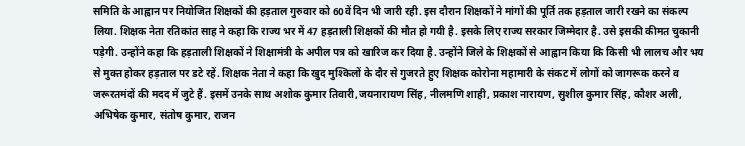समिति के आह्वान पर नियोजित शिक्षकों की हड़ताल गुरुवार को 60वें दिन भी जारी रही. इस दौरान शिक्षकों ने मांगों की पूर्ति तक हड़ताल जारी रखने का संकल्प लिया. शिक्षक नेता रतिकांत साह ने कहा कि राज्य भर में 47 हड़ताली शिक्षकों की मौत हो गयी है. इसके लिए राज्य सरकार जिम्मेदार है. उसे इसकी कीमत चुकानी पड़ेगी. उन्होंने कहा कि हड़ताली शिक्षकों ने शिक्षामंत्री के अपील पत्र को खारिज कर दिया है. उन्होंने जिले के शिक्षकों से आह्वान किया कि किसी भी लालच और भय से मुक्त होकर हड़ताल पर डटे रहें. शिक्षक नेता ने कहा कि खुद मुश्किलों के दौर से गुजरते हुए शिक्षक कोरोना महामारी के संकट में लोगों को जागरूक करने व जरूरतमंदों की मदद में जुटे हैं. इसमें उनके साथ अशोक कुमार तिवारी,जयनारायण सिंह, नीलमणि शाही, प्रकाश नारायण, सुशील कुमार सिंह, कौशर अली, अभिषेक कुमार, संतोष कुमार, राजन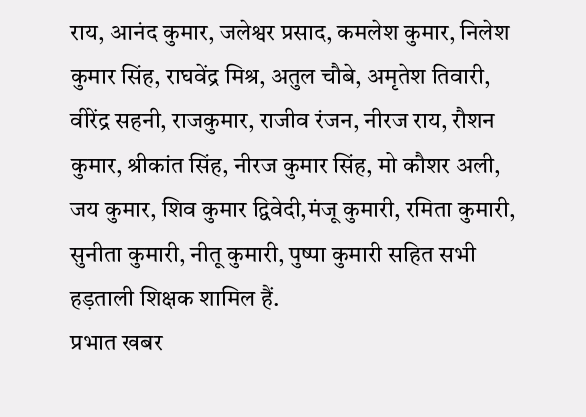राय, आनंद कुमार, जलेश्वर प्रसाद, कमलेश कुमार, निलेश कुमार सिंह, राघवेंद्र मिश्र, अतुल चौबे, अमृतेश तिवारी, वीरेंद्र सहनी, राजकुमार, राजीव रंजन, नीरज राय, रौशन कुमार, श्रीकांत सिंह, नीरज कुमार सिंह, मो कौशर अली, जय कुमार, शिव कुमार द्विवेदी,मंजू कुमारी, रमिता कुमारी, सुनीता कुमारी, नीतू कुमारी, पुष्पा कुमारी सहित सभी हड़ताली शिक्षक शामिल हैं.
प्रभात खबर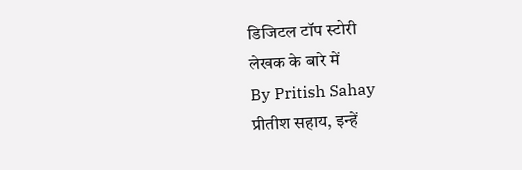डिजिटल टॉप स्टोरी
लेखक के बारे में
By Pritish Sahay
प्रीतीश सहाय, इन्हें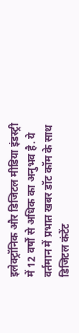इलेक्ट्रॉनिक और डिजिटल मीडिया इंडस्ट्री में 12 वर्षों से अधिक का अनुभव है. ये वर्तमान में प्रभात खबर डॉट कॉम के साथ डिजिटल कंटेंट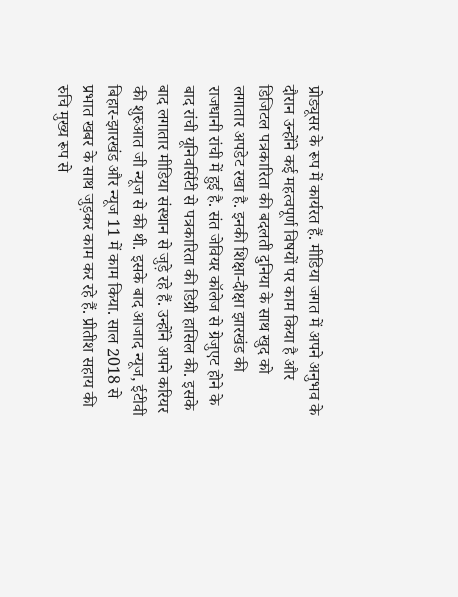प्रोड्यूसर के रूप में कार्यरत हैं. मीडिया जगत में अपने अनुभव के दौरान उन्होंने कई महत्वपूर्ण विषयों पर काम किया है और डिजिटल पत्रकारिता की बदलती दुनिया के साथ खुद को लगातार अपडेट रखा है. इनकी शिक्षा-दीक्षा झारखंड की राजधानी रांची में हुई है. संत जेवियर कॉलेज से ग्रेजुएट होने के बाद रांची यूनिवर्सिटी से पत्रकारिता की डिग्री हासिल की. इसके बाद लगातार मीडिया संस्थान से जुड़े रहे हैं. उन्होंने अपने करियर की शुरुआत जी न्यूज से की थी. इसके बाद आजाद न्यूज, ईटीवी बिहार-झारखंड और न्यूज 11 में काम किया. साल 2018 से प्रभात खबर के साथ जुड़कर काम कर रहे हैं. प्रीतीश सहाय की रुचि मुख्य रूप से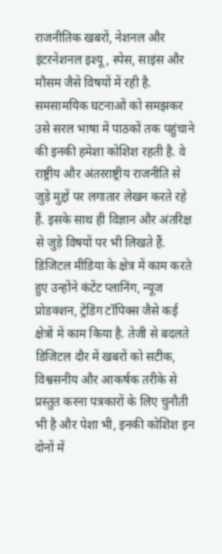राजनीतिक खबरों, नेशनल और इंटरनेशनल इश्यू, स्पेस, साइंस और मौसम जैसे विषयों में रही है. समसामयिक घटनाओं को समझकर उसे सरल भाषा में पाठकों तक पहुंचाने की इनकी हमेशा कोशिश रहती है. वे राष्ट्रीय और अंतरराष्ट्रीय राजनीति से जुड़े मुद्दों पर लगातार लेखन करते रहे हैं. इसके साथ ही विज्ञान और अंतरिक्ष से जुड़े विषयों पर भी लिखते हैं. डिजिटल मीडिया के क्षेत्र में काम करते हुए उन्होंने कंटेंट प्लानिंग, न्यूज प्रोडक्शन, ट्रेंडिंग टॉपिक्स जैसे कई क्षेत्रों में काम किया है. तेजी से बदलते डिजिटल दौर में खबरों को सटीक, विश्वसनीय और आकर्षक तरीके से प्रस्तुत करना पत्रकारों के लिए चुनौती भी है और पेशा भी, इनकी कोशिश इन दोनों में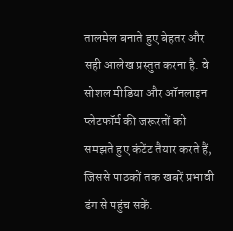तालमेल बनाते हुए बेहतर और सही आलेख प्रस्तुत करना है. वे सोशल मीडिया और ऑनलाइन प्लेटफॉर्म की जरूरतों को समझते हुए कंटेंट तैयार करते हैं, जिससे पाठकों तक खबरें प्रभावी ढंग से पहुंच सकें.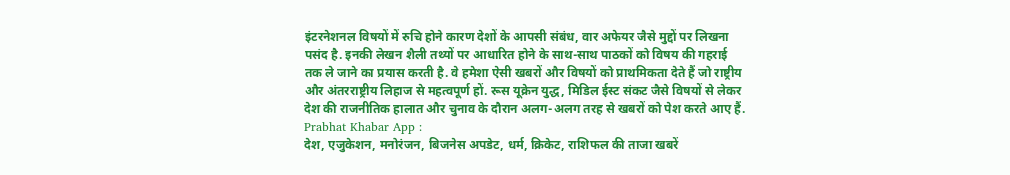इंटरनेशनल विषयों में रुचि होने कारण देशों के आपसी संबंध, वार अफेयर जैसे मुद्दों पर लिखना पसंद है. इनकी लेखन शैली तथ्यों पर आधारित होने के साथ-साथ पाठकों को विषय की गहराई तक ले जाने का प्रयास करती है. वे हमेशा ऐसी खबरों और विषयों को प्राथमिकता देते हैं जो राष्ट्रीय और अंतरराष्ट्रीय लिहाज से महत्वपूर्ण हों. रूस यूक्रेन युद्ध, मिडिल ईस्ट संकट जैसे विषयों से लेकर देश की राजनीतिक हालात और चुनाव के दौरान अलग-अलग तरह से खबरों को पेश करते आए हैं.
Prabhat Khabar App :
देश, एजुकेशन, मनोरंजन, बिजनेस अपडेट, धर्म, क्रिकेट, राशिफल की ताजा खबरें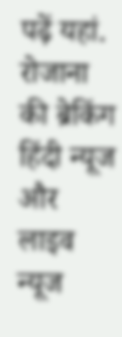पढ़ें यहां. रोजाना की ब्रेकिंग हिंदी न्यूज और लाइव न्यूज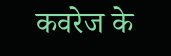कवरेज के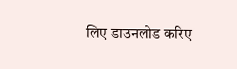लिए डाउनलोड करिए